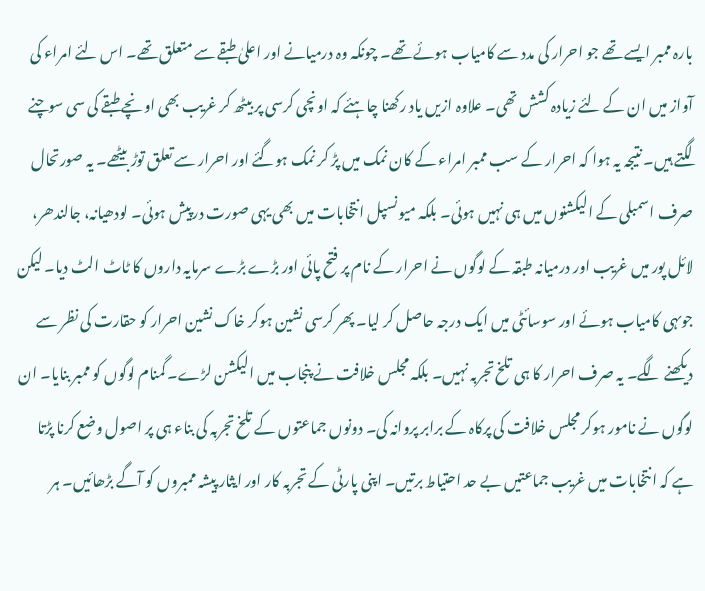بارہ ممبر ایسے تھے جو احرار کی مدد سے کامیاب ہوئے تھے۔ چونکہ وہ درمیانے اور اعلیٰ طبقے سے متعلق تھے۔ اس لئے امراء کی آواز میں ان کے لئے زیادہ کشش تھی۔ علاوہ ازیں یاد رکھنا چاہئے کہ اونچی کرسی پر بیٹھ کر غریب بھی اونچے طبقے کی سی سوچنے لگتے ہیں۔ نتیجہ یہ ہوا کہ احرار کے سب ممبر امراء کے کان نمک میں پڑ کر نمک ہوگئے اور احرار سے تعلق توڑ بیٹھے۔ یہ صورتحال صرف اسمبلی کے الیکشنوں میں ہی نہیں ہوئی۔ بلکہ میونسپل انتخابات میں بھی یہی صورت درپیش ہوئی۔ لودھیانہ، جالندھر، لائل پور میں غریب اور درمیانہ طبقہ کے لوگوں نے احرار کے نام پر فتح پائی اور بڑے بڑے سرمایہ داروں کا ٹاٹ الٹ دیا۔ لیکن جوںہی کامیاب ہوئے اور سوسائٹی میں ایک درجہ حاصل کر لیا۔ پھر کرسی نشین ہوکر خاک نشین احرار کو حقارت کی نظر سے دیکھنے لگے۔ یہ صرف احرار کا ہی تلخ تجربہ نہیں۔ بلکہ مجلس خلافت نے پنجاب میں الیکشن لڑے۔ گمنام لوگوں کو ممبر بنایا۔ ان لوگوں نے نامور ہوکر مجلس خلافت کی پرکاہ کے برابر پروانہ کی۔ دونوں جماعتوں کے تلخ تجربہ کی بناء ہی پر اصول وضع کرنا پڑتا ہے کہ انتخابات میں غریب جماعتیں بے حد احتیاط برتیں۔ اپنی پارٹی کے تجربہ کار اور ایثار پیشہ ممبروں کو آگے بڑھائیں۔ ہر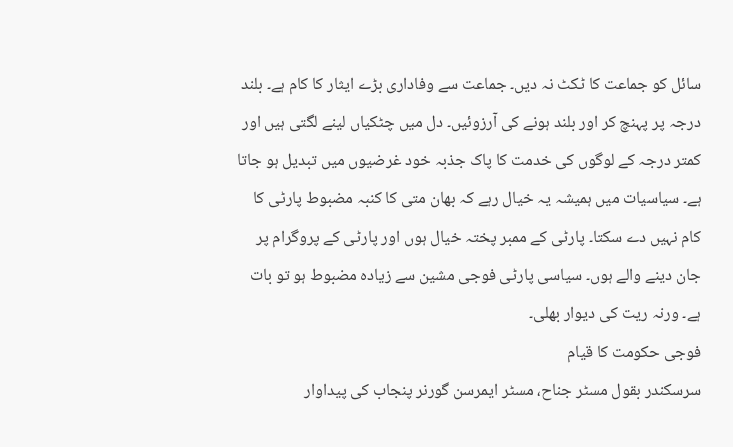سائل کو جماعت کا ٹکٹ نہ دیں۔ جماعت سے وفاداری بڑے ایثار کا کام ہے۔ بلند درجہ پر پہنچ کر اور بلند ہونے کی آرزوئیں۔ دل میں چٹکیاں لینے لگتی ہیں اور کمتر درجہ کے لوگوں کی خدمت کا پاک جذبہ خود غرضیوں میں تبدیل ہو جاتا ہے۔ سیاسیات میں ہمیشہ یہ خیال رہے کہ بھان متی کا کنبہ مضبوط پارٹی کا کام نہیں دے سکتا۔ پارٹی کے ممبر پختہ خیال ہوں اور پارٹی کے پروگرام پر جان دینے والے ہوں۔ سیاسی پارٹی فوجی مشین سے زیادہ مضبوط ہو تو بات ہے۔ ورنہ ریت کی دیوار بھلی۔
فوجی حکومت کا قیام
سرسکندر بقول مسٹر جناح، مسٹر ایمرسن گورنر پنجاب کی پیداوار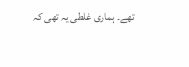تھے۔ ہماری غلطی یہ تھی کہ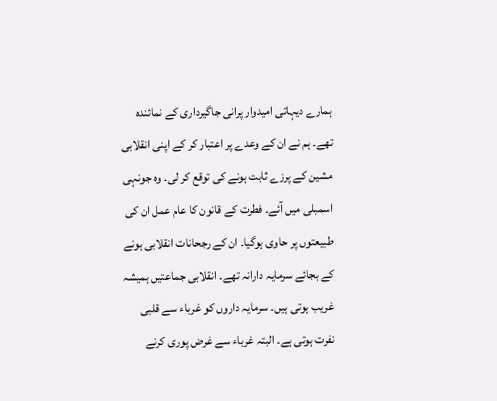ہمارے دیہاتی امیدوار پرانی جاگیرداری کے نمائندہ تھے۔ ہم نے ان کے وعدے پر اعتبار کر کے اپنی انقلابی مشین کے پرزے ثابت ہونے کی توقع کر لی۔ وہ جونہی اسمبلی میں آئے۔ فطرت کے قانون کا عام عمل ان کی طبیعتوں پر حاوی ہوگیا۔ ان کے رجحانات انقلابی ہونے کے بجائے سرمایہ دارانہ تھے۔ انقلابی جماعتیں ہمیشہ غریب ہوتی ہیں۔ سرمایہ داروں کو غرباء سے قلبی نفرت ہوتی ہے۔ البتہ غرباء سے غرض پوری کرنے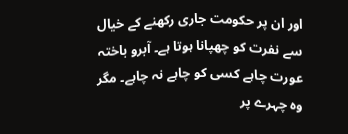اور ان پر حکومت جاری رکھنے کے خیال سے نفرت کو چھپانا ہوتا ہے۔ آبرو باختہ عورت چاہے کسی کو چاہے نہ چاہے۔ مگر وہ چہرے پر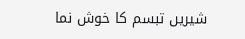شیریں تبسم کا خوش نما